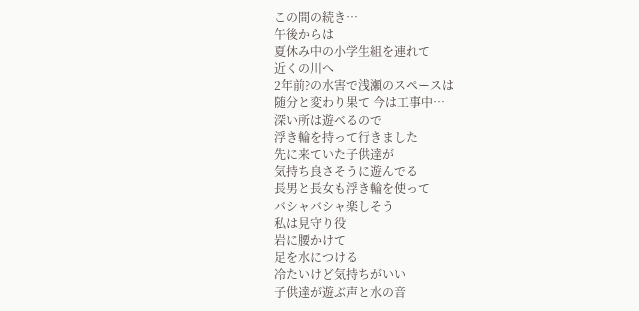この間の続き…
午後からは
夏休み中の小学生組を連れて
近くの川へ
2年前?の水害で浅瀬のスペースは
随分と変わり果て 今は工事中…
深い所は遊べるので
浮き輪を持って行きました
先に来ていた子供達が
気持ち良さそうに遊んでる
長男と長女も浮き輪を使って
バシャバシャ楽しそう
私は見守り役
岩に腰かけて
足を水につける
冷たいけど気持ちがいい
子供達が遊ぶ声と水の音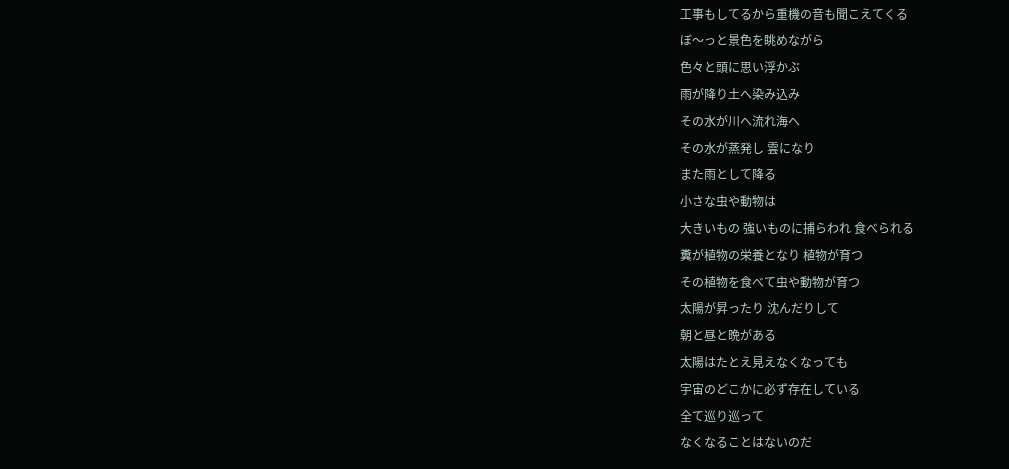工事もしてるから重機の音も聞こえてくる
ぼ〜っと景色を眺めながら
色々と頭に思い浮かぶ
雨が降り土へ染み込み
その水が川へ流れ海へ
その水が蒸発し 雲になり
また雨として降る
小さな虫や動物は
大きいもの 強いものに捕らわれ 食べられる
糞が植物の栄養となり 植物が育つ
その植物を食べて虫や動物が育つ
太陽が昇ったり 沈んだりして
朝と昼と晩がある
太陽はたとえ見えなくなっても
宇宙のどこかに必ず存在している
全て巡り巡って
なくなることはないのだ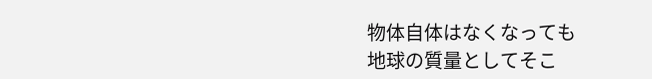物体自体はなくなっても
地球の質量としてそこ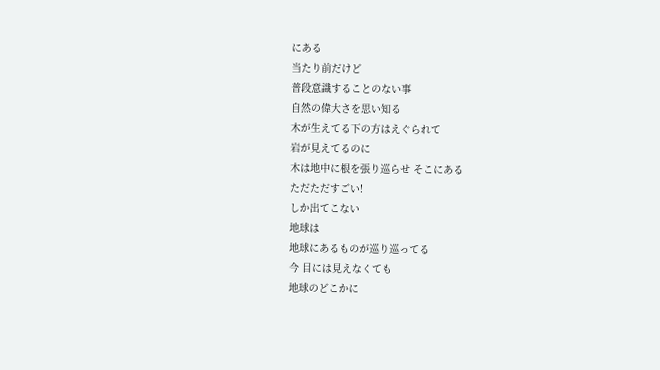にある
当たり前だけど
普段意識することのない事
自然の偉大さを思い知る
木が生えてる下の方はえぐられて
岩が見えてるのに
木は地中に根を張り巡らせ そこにある
ただただすごい!
しか出てこない
地球は
地球にあるものが巡り巡ってる
今 目には見えなくても
地球のどこかに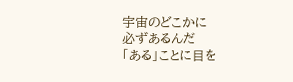宇宙のどこかに
必ずあるんだ
「ある」ことに目を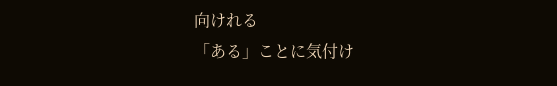向けれる
「ある」ことに気付け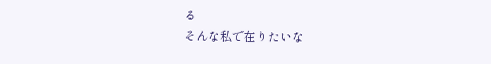る
そんな私で在りたいな